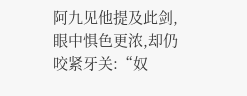阿九见他提及此剑,眼中惧色更浓,却仍咬紧牙关:“奴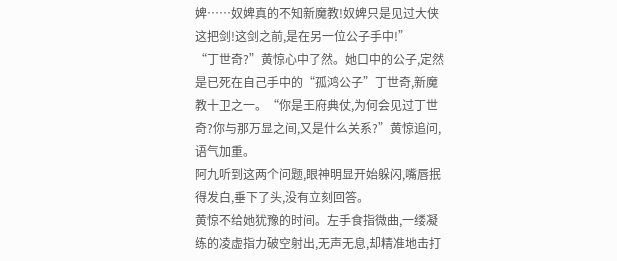婢……奴婢真的不知新魔教!奴婢只是见过大侠这把剑!这剑之前,是在另一位公子手中!”
“丁世奇?”黄惊心中了然。她口中的公子,定然是已死在自己手中的“孤鸿公子”丁世奇,新魔教十卫之一。“你是王府典仗,为何会见过丁世奇?你与那万显之间,又是什么关系?”黄惊追问,语气加重。
阿九听到这两个问题,眼神明显开始躲闪,嘴唇抿得发白,垂下了头,没有立刻回答。
黄惊不给她犹豫的时间。左手食指微曲,一缕凝练的凌虚指力破空射出,无声无息,却精准地击打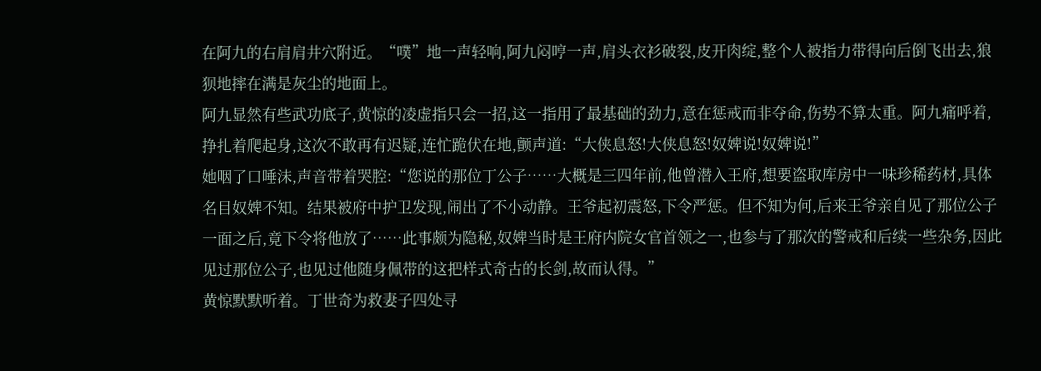在阿九的右肩肩井穴附近。“噗”地一声轻响,阿九闷哼一声,肩头衣衫破裂,皮开肉绽,整个人被指力带得向后倒飞出去,狼狈地摔在满是灰尘的地面上。
阿九显然有些武功底子,黄惊的凌虚指只会一招,这一指用了最基础的劲力,意在惩戒而非夺命,伤势不算太重。阿九痛呼着,挣扎着爬起身,这次不敢再有迟疑,连忙跪伏在地,颤声道:“大侠息怒!大侠息怒!奴婢说!奴婢说!”
她咽了口唾沫,声音带着哭腔:“您说的那位丁公子……大概是三四年前,他曾潜入王府,想要盗取库房中一味珍稀药材,具体名目奴婢不知。结果被府中护卫发现,闹出了不小动静。王爷起初震怒,下令严惩。但不知为何,后来王爷亲自见了那位公子一面之后,竟下令将他放了……此事颇为隐秘,奴婢当时是王府内院女官首领之一,也参与了那次的警戒和后续一些杂务,因此见过那位公子,也见过他随身佩带的这把样式奇古的长剑,故而认得。”
黄惊默默听着。丁世奇为救妻子四处寻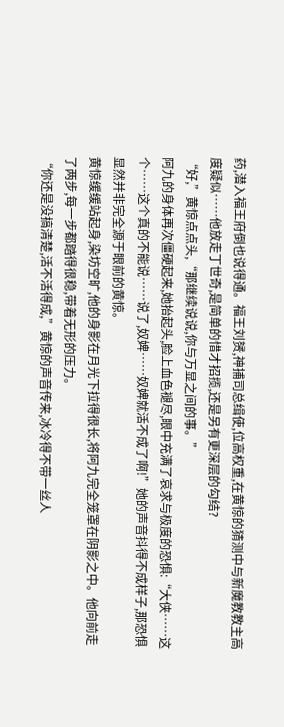药,潜入福王府倒也说得通。福王刘赟,神捕司总缉使,位高权重,在黄惊的猜测中与新魔教教主高度疑似……他放走丁世奇,是简单的惜才招揽,还是另有更深层的勾结?
“好,”黄惊点点头,“那继续说说,你与万显之间的事。”
阿九的身体再次僵硬起来,她抬起头,脸上血色褪尽,眼中充满了哀求与极度的恐惧:“大侠……这个……这个真的不能说……说了,奴婢……奴婢就活不成了啊!”她的声音抖得不成样子,那恐惧显然并非完全源于眼前的黄惊。
黄惊缓缓站起身,染坊空旷,他的身影在月光下拉得很长,将阿九完全笼罩在阴影之中。他向前走了两步,每一步都踏得很稳,带着无形的压力。
“你还是没搞清楚,活不活得成,”黄惊的声音传来,冰冷得不带一丝人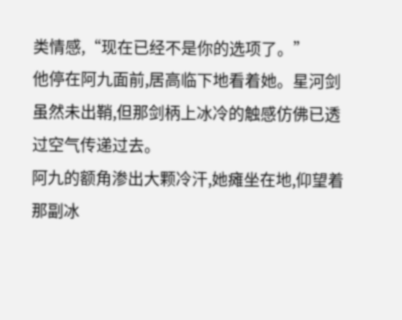类情感,“现在已经不是你的选项了。”
他停在阿九面前,居高临下地看着她。星河剑虽然未出鞘,但那剑柄上冰冷的触感仿佛已透过空气传递过去。
阿九的额角渗出大颗冷汗,她瘫坐在地,仰望着那副冰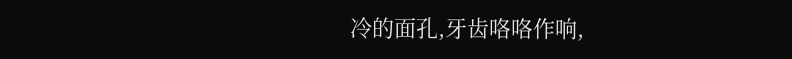冷的面孔,牙齿咯咯作响,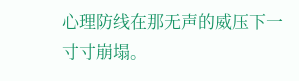心理防线在那无声的威压下一寸寸崩塌。